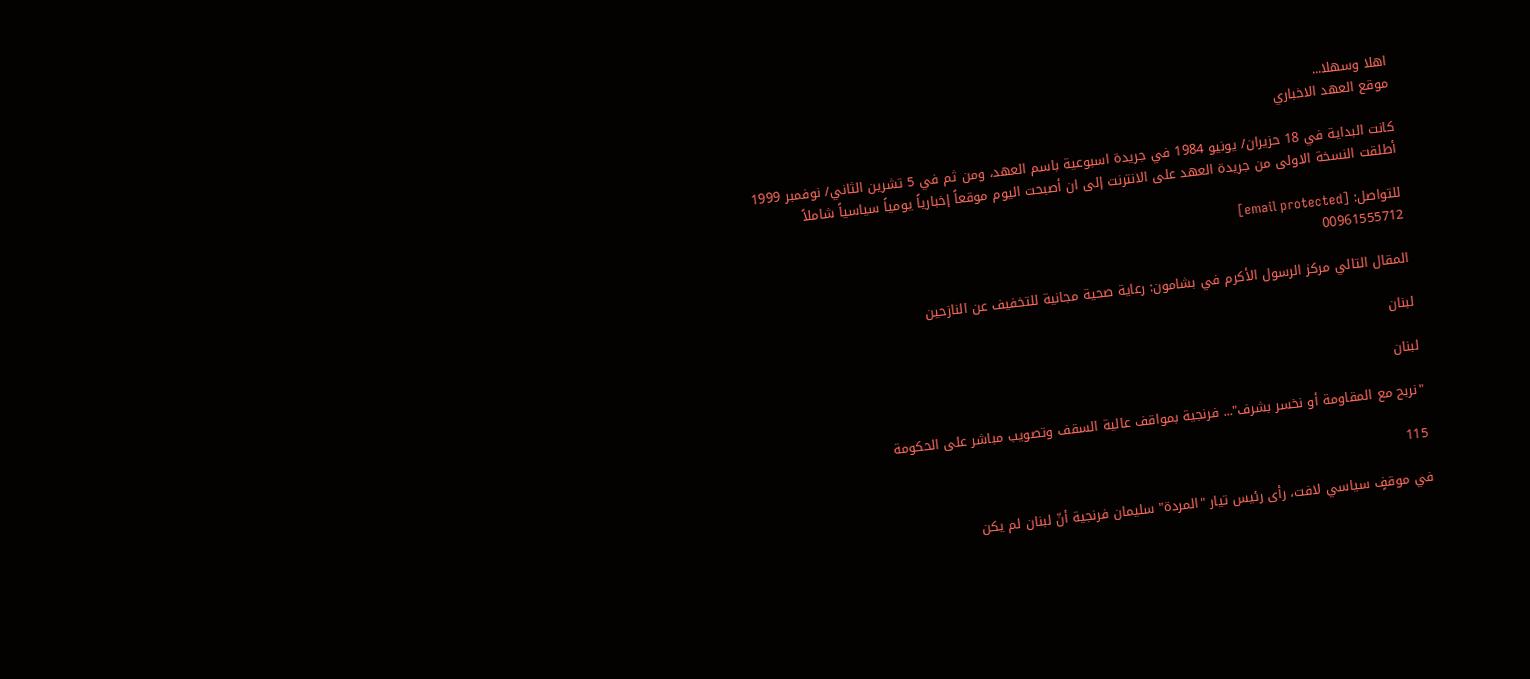اهلا وسهلا...
موقع العهد الاخباري

كانت البداية في 18 حزيران/ يونيو 1984 في جريدة اسبوعية باسم العهد، ومن ثم في 5 تشرين الثاني/ نوفمبر 1999 أطلقت النسخة الاولى من جريدة العهد على الانترنت إلى ان أصبحت اليوم موقعاً إخبارياً يومياً سياسياً شاملاً

للتواصل: [email protected]
00961555712

المقال التالي مركز الرسول الأكرم في بشامون: رعاية صحية مجانية للتخفيف عن النازحين

لبنان

لبنان

"نربح مع المقاومة أو نخسر بشرف"... فرنجية بمواقف عالية السقف وتصويب مباشر على الحكومة

115

في موقفٍ سياسي لافت، رأى رئيس تيار "المردة" سليمان فرنجية أنّ لبنان لم يكن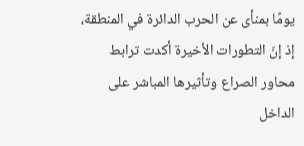يومًا بمنأى عن الحرب الدائرة في المنطقة، إذ إنّ التطورات الأخيرة أكدت ترابط محاور الصراع وتأثيرها المباشر على الداخل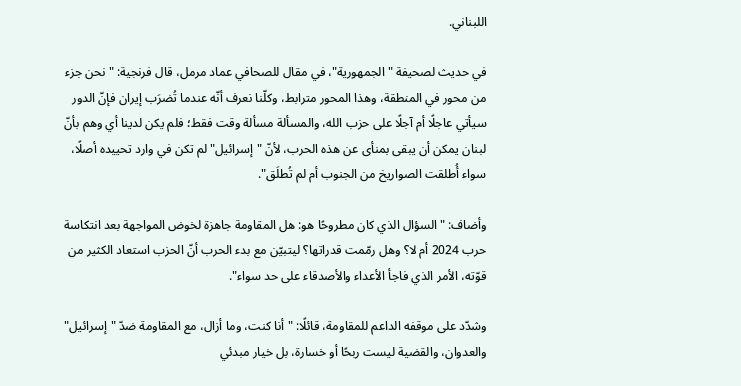اللبناني.

في حديث لصحيفة "الجمهورية"، في مقال للصحافي عماد مرمل، قال فرنجية: "نحن جزء من محور في المنطقة، وهذا المحور مترابط، وكلّنا نعرف أنّه عندما تُضرَب إيران فإنّ الدور سيأتي عاجلًا أم آجلًا على حزب الله، والمسألة مسألة وقت فقط؛ فلم يكن لدينا أي وهم بأنّ لبنان يمكن أن يبقى بمنأى عن هذه الحرب، لأنّ "إسرائيل" لم تكن في وارد تحييده أصلًا، سواء أُطلقت الصواريخ من الجنوب أم لم تُطلَق".

وأضاف: "السؤال الذي كان مطروحًا هو: هل المقاومة جاهزة لخوض المواجهة بعد انتكاسة حرب 2024 أم لا؟ وهل رمّمت قدراتها؟ ليتبيّن مع بدء الحرب أنّ الحزب استعاد الكثير من قوّته، الأمر الذي فاجأ الأعداء والأصدقاء على حد سواء".

وشدّد على موقفه الداعم للمقاومة، قائلًا: "أنا كنت، وما أزال، مع المقاومة ضدّ "إسرائيل" والعدوان، والقضية ليست ربحًا أو خسارة، بل خيار مبدئي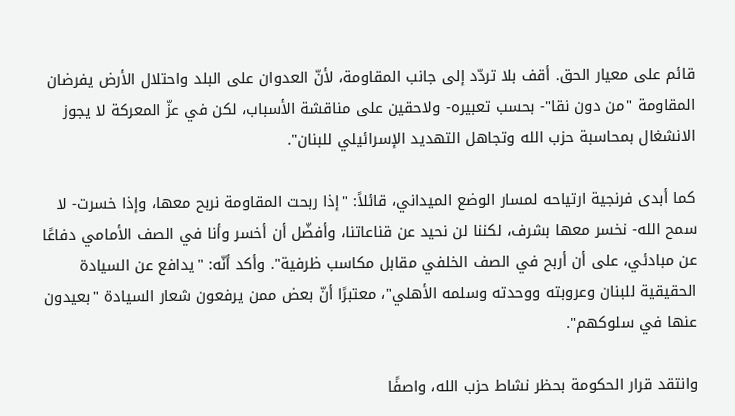قائم على معيار الحق. أقف بلا تردّد إلى جانب المقاومة، لأنّ العدوان على البلد واحتلال الأرض يفرضان المقاومة "من دون نقا"- بحسب تعبيره- ولاحقين على مناقشة الأسباب، لكن في عزّ المعركة لا يجوز الانشغال بمحاسبة حزب الله وتجاهل التهديد الإسرائيلي للبنان".

كما أبدى فرنجية ارتياحه لمسار الوضع الميداني، قائلاً: "إذا ربحت المقاومة نربح معها، وإذا خسرت- لا سمح الله- نخسر معها بشرف، لكننا لن نحيد عن قناعاتنا، وأفضّل أن أخسر وأنا في الصف الأمامي دفاعًا عن مبادئي، على أن أربح في الصف الخلفي مقابل مكاسب ظرفية". وأكد أنّه: "يدافع عن السيادة الحقيقية للبنان وعروبته ووحدته وسلمه الأهلي"، معتبرًا أنّ بعض ممن يرفعون شعار السيادة "بعيدون عنها في سلوكهم".

وانتقد قرار الحكومة بحظر نشاط حزب الله، واصفًا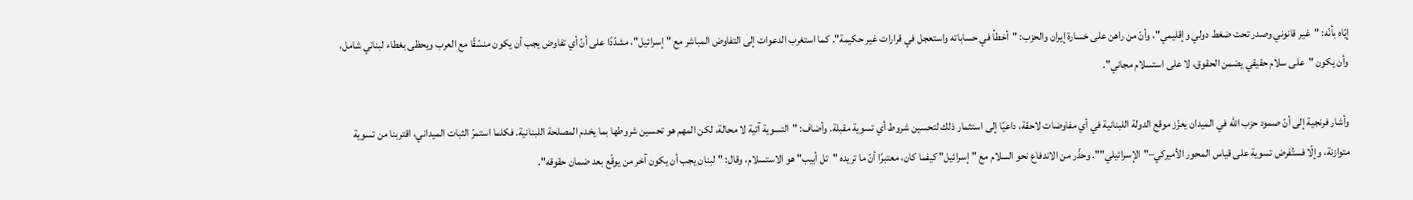إيّاه بأنّه: "غير قانوني وصدر تحت ضغط دولي وإقليمي"، وأنّ من راهن على خسارة إيران والحزب: "أخطأ في حساباته واستعجل في قرارات غير حكيمة". كما استغرب الدعوات إلى التفاوض المباشر مع "إسرائيل"، مشدّدًا على أنّ أي تفاوض يجب أن يكون منسّقًا مع العرب ويحظى بغطاء لبناني شامل، وأن يكون "على سلام حقيقي يضمن الحقوق، لا على استسلام مجاني".

وأشار فرنجية إلى أنّ صمود حزب الله في الميدان يعزّز موقع الدولة اللبنانية في أي مفاوضات لاحقة، داعيًا إلى استثمار ذلك لتحسين شروط أي تسوية مقبلة. وأضاف: "التسوية آتية لا محالة، لكن المهم هو تحسين شروطها بما يخدم المصلحة اللبنانية. فكلما استمرّ الثبات الميداني، اقتربنا من تسوية متوازنة، وإلّا فستُفرض تسوية على قياس المحور الأميركي–"الإسرائيلي"". وحذّر من الاندفاع نحو السلام مع "إسرائيل" كيفما كان، معتبرًا أنّ ما تريده "تل أبيب" هو الاستسلام، وقال: "لبنان يجب أن يكون آخر من يوقّع بعد ضمان حقوقه".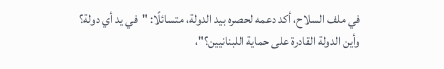في ملف السلاح، أكد دعمه لحصره بيد الدولة، متسائلًا: "في يد أي دولة؟ وأين الدولة القادرة على حماية اللبنانيين؟"،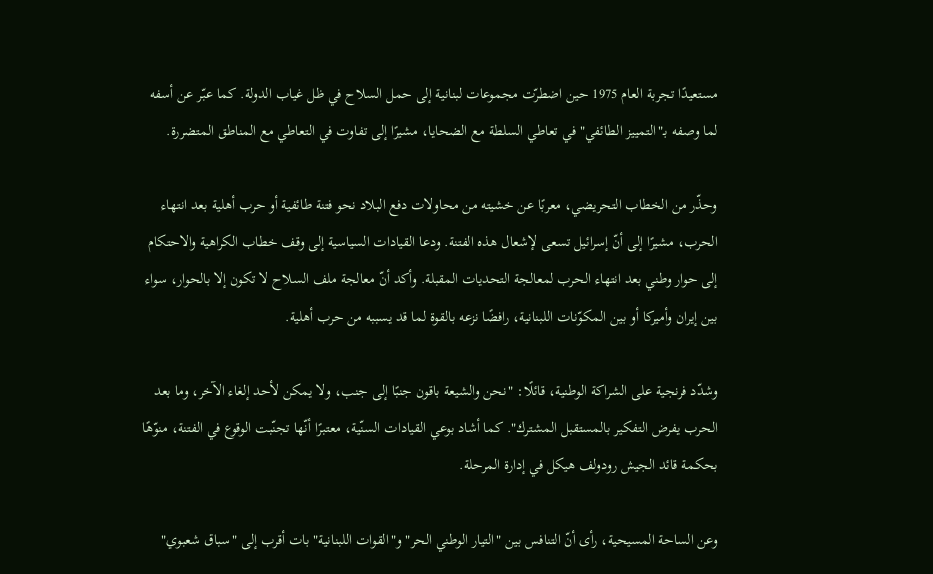مستعيدًا تجربة العام 1975 حين اضطرّت مجموعات لبنانية إلى حمل السلاح في ظل غياب الدولة. كما عبّر عن أسفه لما وصفه بـ"التمييز الطائفي" في تعاطي السلطة مع الضحايا، مشيرًا إلى تفاوت في التعاطي مع المناطق المتضررة.

وحذّر من الخطاب التحريضي، معربًا عن خشيته من محاولات دفع البلاد نحو فتنة طائفية أو حرب أهلية بعد انتهاء الحرب، مشيرًا إلى أنّ إسرائيل تسعى لإشعال هذه الفتنة. ودعا القيادات السياسية إلى وقف خطاب الكراهية والاحتكام إلى حوار وطني بعد انتهاء الحرب لمعالجة التحديات المقبلة. وأكد أنّ معالجة ملف السلاح لا تكون إلا بالحوار، سواء بين إيران وأميركا أو بين المكوّنات اللبنانية، رافضًا نزعه بالقوة لما قد يسببه من حرب أهلية.

وشدّد فرنجية على الشراكة الوطنية، قائلًا: "نحن والشيعة باقون جنبًا إلى جنب، ولا يمكن لأحد إلغاء الآخر، وما بعد الحرب يفرض التفكير بالمستقبل المشترك". كما أشاد بوعي القيادات السنّية، معتبرًا أنّها تجنّبت الوقوع في الفتنة، منوّهًا بحكمة قائد الجيش رودولف هيكل في إدارة المرحلة.

وعن الساحة المسيحية، رأى أنّ التنافس بين "التيار الوطني الحر" و"القوات اللبنانية" بات أقرب إلى "سباق شعبوي"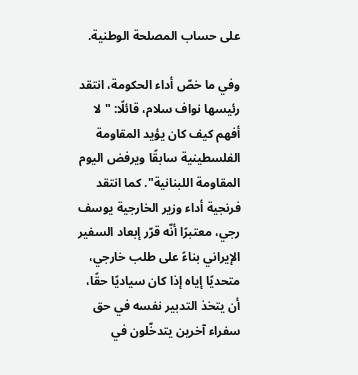على حساب المصلحة الوطنية.

وفي ما خصّ أداء الحكومة، انتقد رئيسها نواف سلام، قائلًا: "لا أفهم كيف كان يؤيد المقاومة الفلسطينية سابقًا ويرفض اليوم المقاومة اللبنانية". كما انتقد فرنجية أداء وزير الخارجية يوسف رجي، معتبرًا أنّه قرّر إبعاد السفير الإيراني بناءً على طلب خارجي، متحديًا إياه إذا كان سياديًا حقًا، أن يتخذ التدبير نفسه في حق سفراء آخرين يتدخّلون في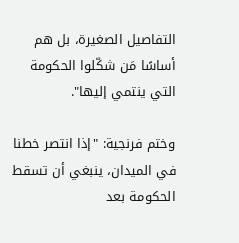التفاصيل الصغيرة، بل هم أساسًا مَن شكّلوا الحكومة التي ينتمي إليها".

وختم فرنجية: "إذا انتصر خطنا في الميدان، ينبغي أن تسقط الحكومة بعد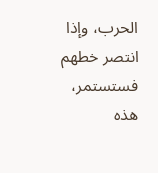الحرب، وإذا انتصر خطهم فستستمر، هذه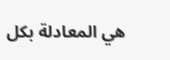هي المعادلة بكل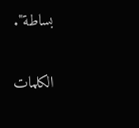بساطة".

الكلمات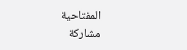المفتاحية
مشاركة